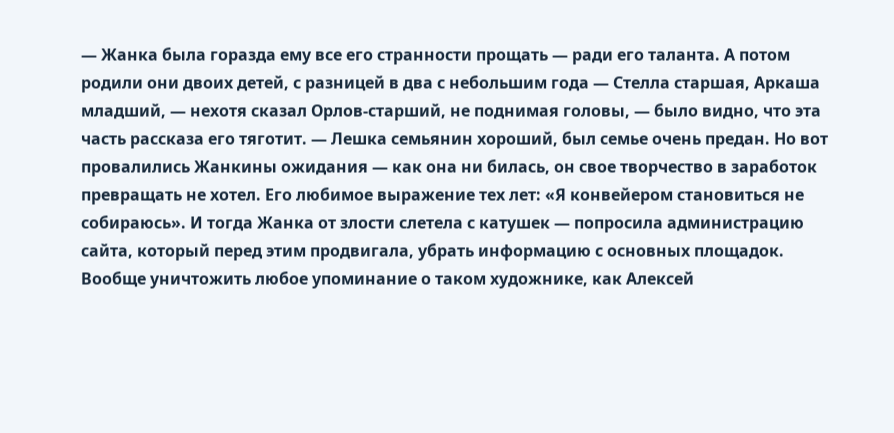— Жанка была горазда ему все его странности прощать — ради его таланта. А потом родили они двоих детей, с разницей в два с небольшим года — Стелла старшая, Аркаша младший, — нехотя сказал Орлов-старший, не поднимая головы, — было видно, что эта часть рассказа его тяготит. — Лешка семьянин хороший, был семье очень предан. Но вот провалились Жанкины ожидания — как она ни билась, он свое творчество в заработок превращать не хотел. Его любимое выражение тех лет: «Я конвейером становиться не собираюсь». И тогда Жанка от злости слетела с катушек — попросила администрацию сайта, который перед этим продвигала, убрать информацию с основных площадок. Вообще уничтожить любое упоминание о таком художнике, как Алексей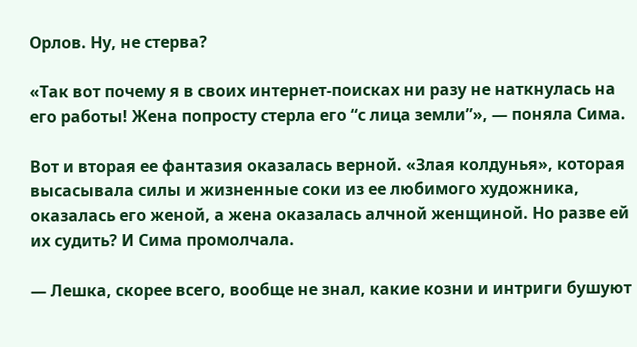Орлов. Ну, не стерва?

«Так вот почему я в своих интернет-поисках ни разу не наткнулась на его работы! Жена попросту стерла его “с лица земли”», — поняла Сима.

Вот и вторая ее фантазия оказалась верной. «Злая колдунья», которая высасывала силы и жизненные соки из ее любимого художника, оказалась его женой, а жена оказалась алчной женщиной. Но разве ей их судить? И Сима промолчала.

— Лешка, скорее всего, вообще не знал, какие козни и интриги бушуют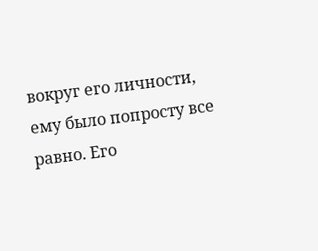вокруг его личности, ему было попросту все равно. Его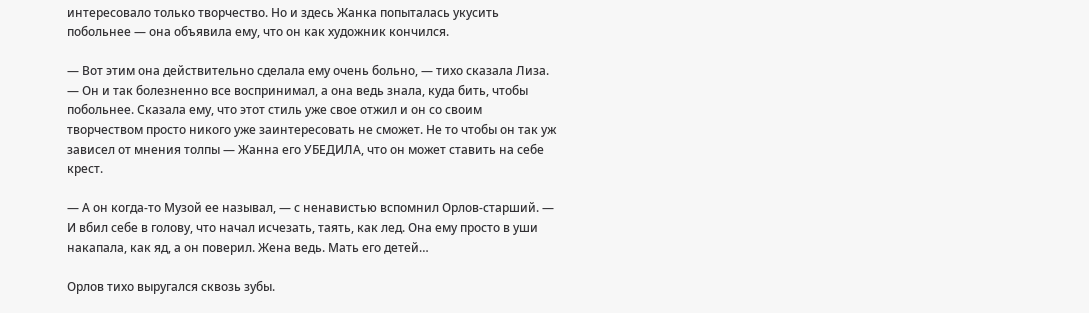интересовало только творчество. Но и здесь Жанка попыталась укусить побольнее — она объявила ему, что он как художник кончился.

— Вот этим она действительно сделала ему очень больно, — тихо сказала Лиза. — Он и так болезненно все воспринимал, а она ведь знала, куда бить, чтобы побольнее. Сказала ему, что этот стиль уже свое отжил и он со своим творчеством просто никого уже заинтересовать не сможет. Не то чтобы он так уж зависел от мнения толпы — Жанна его УБЕДИЛА, что он может ставить на себе крест.

— А он когда-то Музой ее называл, — с ненавистью вспомнил Орлов-старший. — И вбил себе в голову, что начал исчезать, таять, как лед. Она ему просто в уши накапала, как яд, а он поверил. Жена ведь. Мать его детей…

Орлов тихо выругался сквозь зубы.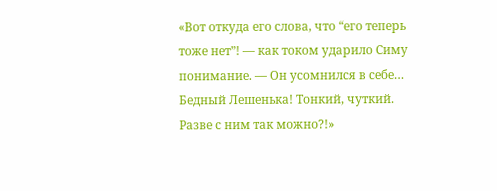«Вот откуда его слова, что “его теперь тоже нет”! — как током ударило Симу понимание. — Он усомнился в себе… Бедный Лешенька! Тонкий, чуткий. Разве с ним так можно?!»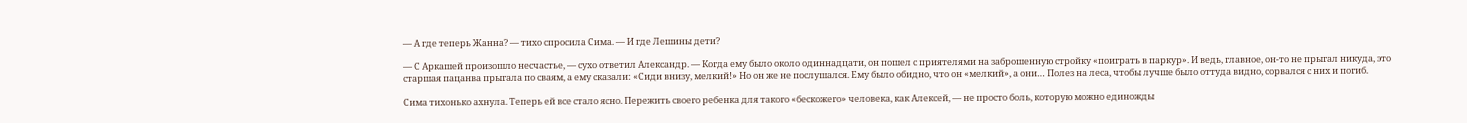— А где теперь Жанна? — тихо спросила Сима. — И где Лешины дети?

— С Аркашей произошло несчастье, — сухо ответил Александр. — Когда ему было около одиннадцати, он пошел с приятелями на заброшенную стройку «поиграть в паркур». И ведь, главное, он-то не прыгал никуда, это старшая пацанва прыгала по сваям, а ему сказали: «Сиди внизу, мелкий!» Но он же не послушался. Ему было обидно, что он «мелкий», а они… Полез на леса, чтобы лучше было оттуда видно, сорвался с них и погиб.

Сима тихонько ахнула. Теперь ей все стало ясно. Пережить своего ребенка для такого «бескожего» человека, как Алексей, — не просто боль, которую можно единожды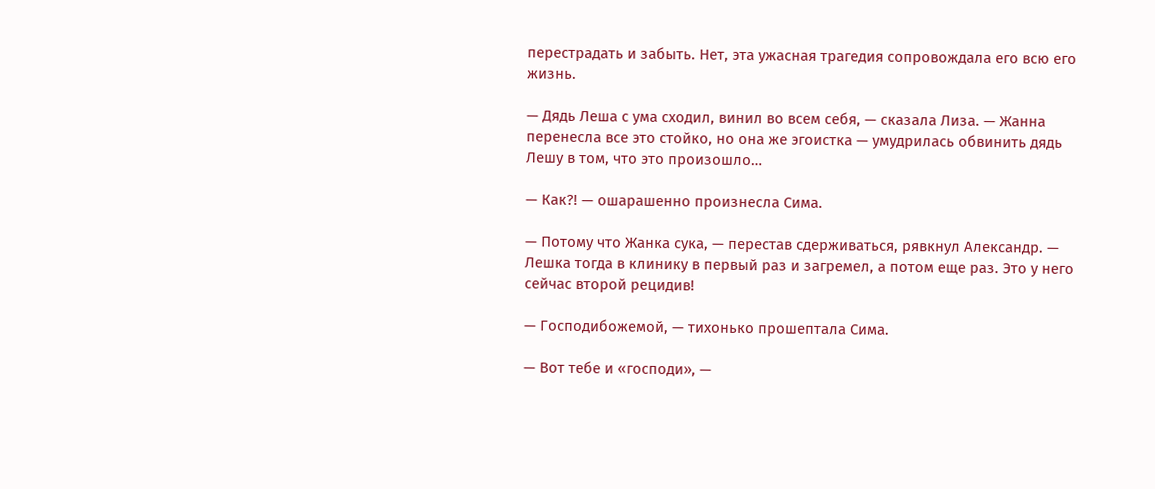перестрадать и забыть. Нет, эта ужасная трагедия сопровождала его всю его жизнь.

— Дядь Леша с ума сходил, винил во всем себя, — сказала Лиза. — Жанна перенесла все это стойко, но она же эгоистка — умудрилась обвинить дядь Лешу в том, что это произошло…

— Как?! — ошарашенно произнесла Сима.

— Потому что Жанка сука, — перестав сдерживаться, рявкнул Александр. — Лешка тогда в клинику в первый раз и загремел, а потом еще раз. Это у него сейчас второй рецидив!

— Господибожемой, — тихонько прошептала Сима.

— Вот тебе и «господи», —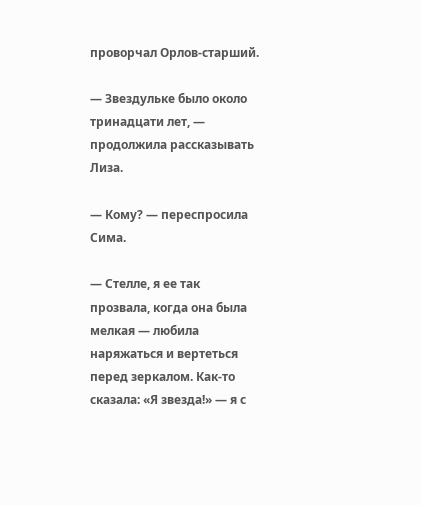проворчал Орлов-старший.

— Звездульке было около тринадцати лет, — продолжила рассказывать Лиза.

— Кому? — переспросила Сима.

— Стелле, я ее так прозвала, когда она была мелкая — любила наряжаться и вертеться перед зеркалом. Как-то сказала: «Я звезда!» — я с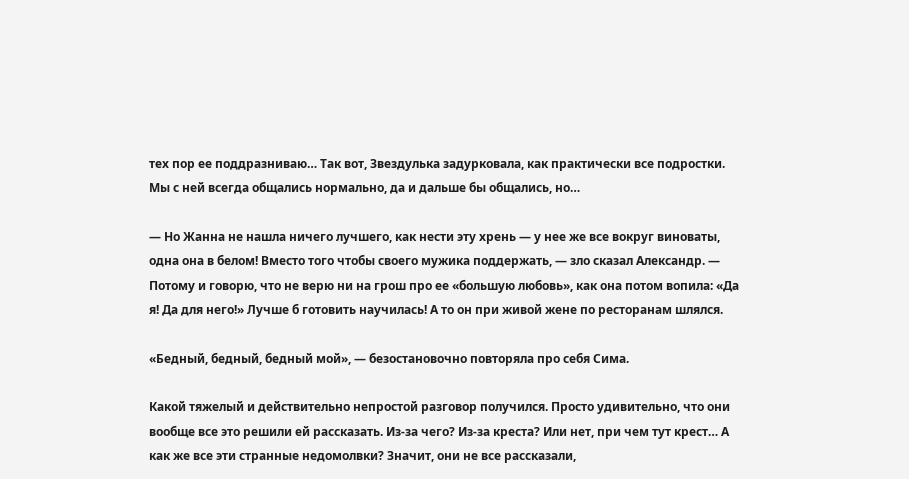тех пор ее поддразниваю… Так вот, Звездулька задурковала, как практически все подростки. Мы с ней всегда общались нормально, да и дальше бы общались, но…

— Но Жанна не нашла ничего лучшего, как нести эту хрень — у нее же все вокруг виноваты, одна она в белом! Вместо того чтобы своего мужика поддержать, — зло сказал Александр. — Потому и говорю, что не верю ни на грош про ее «большую любовь», как она потом вопила: «Да я! Да для него!» Лучше б готовить научилась! А то он при живой жене по ресторанам шлялся.

«Бедный, бедный, бедный мой», — безостановочно повторяла про себя Сима.

Какой тяжелый и действительно непростой разговор получился. Просто удивительно, что они вообще все это решили ей рассказать. Из-за чего? Из-за креста? Или нет, при чем тут крест… А как же все эти странные недомолвки? Значит, они не все рассказали,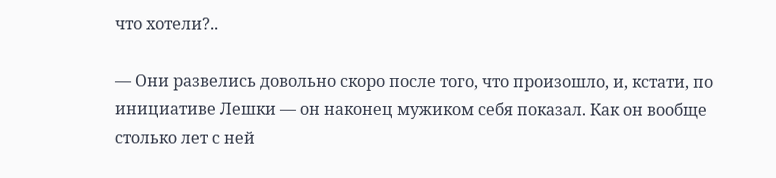что хотели?..

— Они развелись довольно скоро после того, что произошло, и, кстати, по инициативе Лешки — он наконец мужиком себя показал. Как он вообще столько лет с ней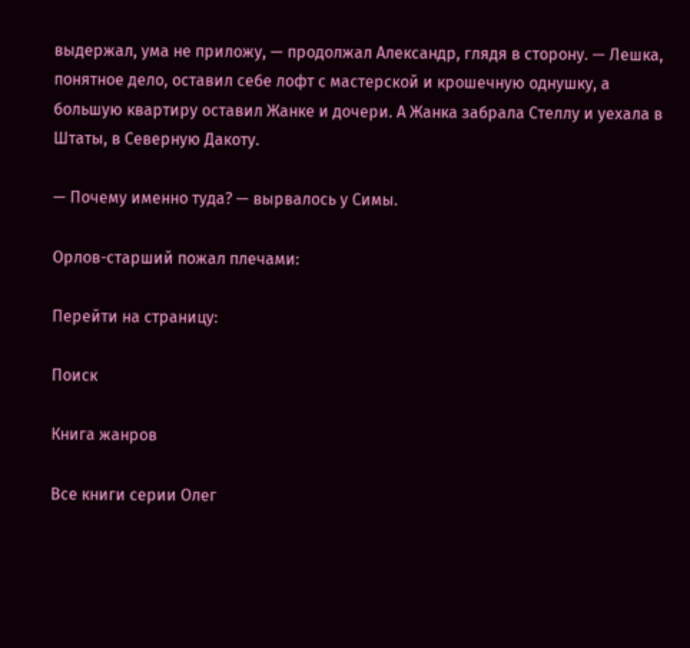выдержал, ума не приложу, — продолжал Александр, глядя в сторону. — Лешка, понятное дело, оставил себе лофт с мастерской и крошечную однушку, а большую квартиру оставил Жанке и дочери. А Жанка забрала Стеллу и уехала в Штаты, в Северную Дакоту.

— Почему именно туда? — вырвалось у Симы.

Орлов-старший пожал плечами:

Перейти на страницу:

Поиск

Книга жанров

Все книги серии Олег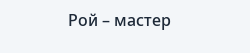Рой – мастер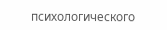психологического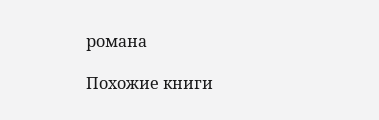романа

Похожие книги